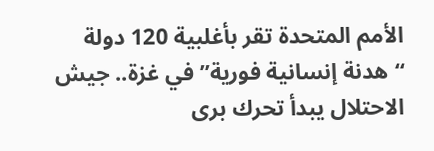الأمم المتحدة تقر بأغلبية 120 دولة “هدنة إنسانية فورية” في غزة.. جيش الاحتلال يبدأ تحرك برى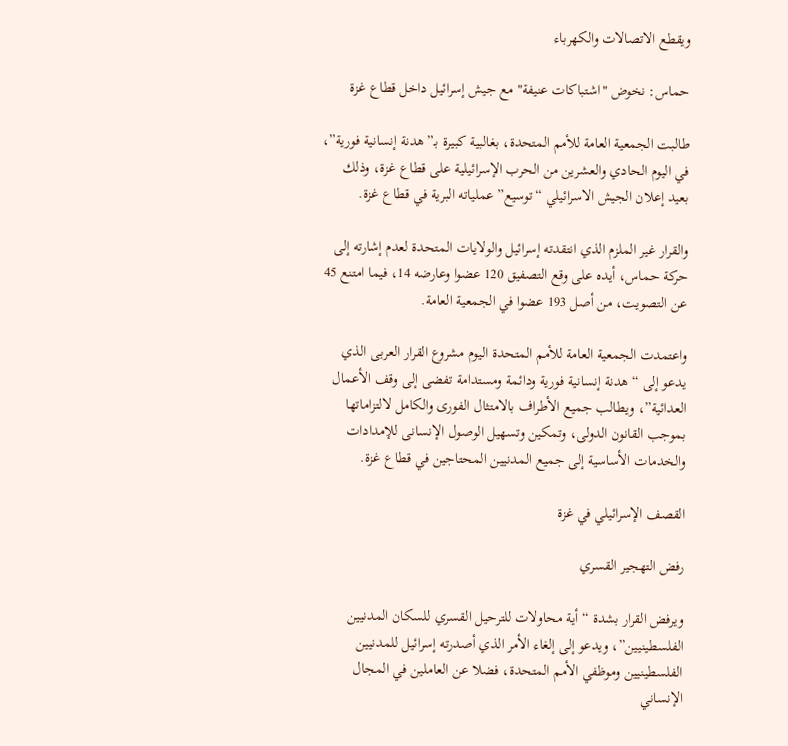ويقطع الاتصالات والكهرباء

حماس: نخوض "اشتباكات عنيفة" مع جيش إسرائيل داخل قطاع غزة

طالبت الجمعية العامة للأمم المتحدة، بغالبية كبيرة بـ”هدنة إنسانية فورية”، في اليوم الحادي والعشرين من الحرب الإسرائيلية على قطاع غزة، وذلك بعيد إعلان الجيش الاسرائيلي “توسيع” عملياته البرية في قطاع غزة.

والقرار غير الملزم الذي انتقدته إسرائيل والولايات المتحدة لعدم إشارته إلى حركة حماس، أيده على وقع التصفيق 120 عضوا وعارضه 14، فيما امتنع 45 عن التصويت، من أصل 193 عضوا في الجمعية العامة.

واعتمدت الجمعية العامة للأمم المتحدة اليوم مشروع القرار العربى الذي يدعو إلى “هدنة إنسانية فورية ودائمة ومستدامة تفضى إلى وقف الأعمال العدائية”، ويطالب جميع الأطراف بالامتثال الفورى والكامل لالتزاماتها بموجب القانون الدولى، وتمكين وتسهيل الوصول الإنسانى للإمدادات والخدمات الأساسية إلى جميع المدنيين المحتاجين في قطاع غزة.

القصف الإسرائيلي في غزة

رفض التهجير القسري

ويرفض القرار بشدة “أية محاولات للترحيل القسري للسكان المدنيين الفلسطينيين”، ويدعو إلى إلغاء الأمر الذي أصدرته إسرائيل للمدنيين الفلسطينيين وموظفي الأمم المتحدة، فضلا عن العاملين في المجال الإنساني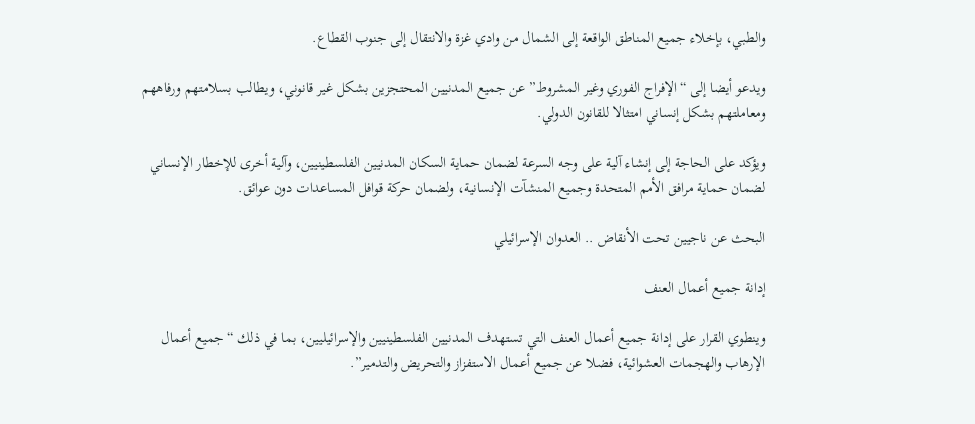والطبي، بإخلاء جميع المناطق الواقعة إلى الشمال من وادي غزة والانتقال إلى جنوب القطاع.

ويدعو أيضا إلى “الإفراج الفوري وغير المشروط” عن جميع المدنيين المحتجزين بشكل غير قانوني، ويطالب بسلامتهم ورفاههم ومعاملتهم بشكل إنساني امتثالا للقانون الدولي.

ويؤكد على الحاجة إلى إنشاء آلية على وجه السرعة لضمان حماية السكان المدنيين الفلسطينيين، وآلية أخرى للإخطار الإنساني لضمان حماية مرافق الأمم المتحدة وجميع المنشآت الإنسانية، ولضمان حركة قوافل المساعدات دون عوائق.

البحث عن ناجيين تحت الأنقاض .. العدوان الإسرائيلي

إدانة جميع أعمال العنف

وينطوي القرار على إدانة جميع أعمال العنف التي تستهدف المدنيين الفلسطينيين والإسرائيليين، بما في ذلك “جميع أعمال الإرهاب والهجمات العشوائية، فضلا عن جميع أعمال الاستفزاز والتحريض والتدمير”.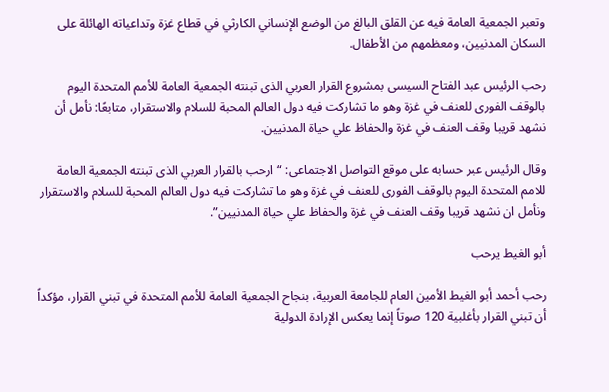وتعبر الجمعية العامة فيه عن القلق البالغ من الوضع الإنساني الكارثي في قطاع غزة وتداعياته الهائلة على السكان المدنيين، ومعظمهم من الأطفال.

رحب الرئيس عبد الفتاح السيسى بمشروع القرار العربي الذى تبنته الجمعية العامة للأمم المتحدة اليوم بالوقف الفورى للعنف في غزة وهو ما تشاركت فيه دول العالم المحبة للسلام والاستقرار، متابعًا: نأمل أن نشهد قريبا وقف العنف في غزة والحفاظ علي حياة المدنيين.

وقال الرئيس عبر حسابه على موقع التواصل الاجتماعى: “ارحب بالقرار العربي الذى تبنته الجمعية العامة للامم المتحدة اليوم بالوقف الفورى للعنف في غزة وهو ما تشاركت فيه دول العالم المحبة للسلام والاستقرار ونأمل ان نشهد قريبا وقف العنف في غزة والحفاظ علي حياة المدنيين”.

أبو الغيط يرحب

رحب أحمد أبو الغيط الأمين العام للجامعة العربية، بنجاح الجمعية العامة للأمم المتحدة في تبني القرار، مؤكداً أن تبني القرار بأغلبية 120 صوتاً إنما يعكس الإرادة الدولية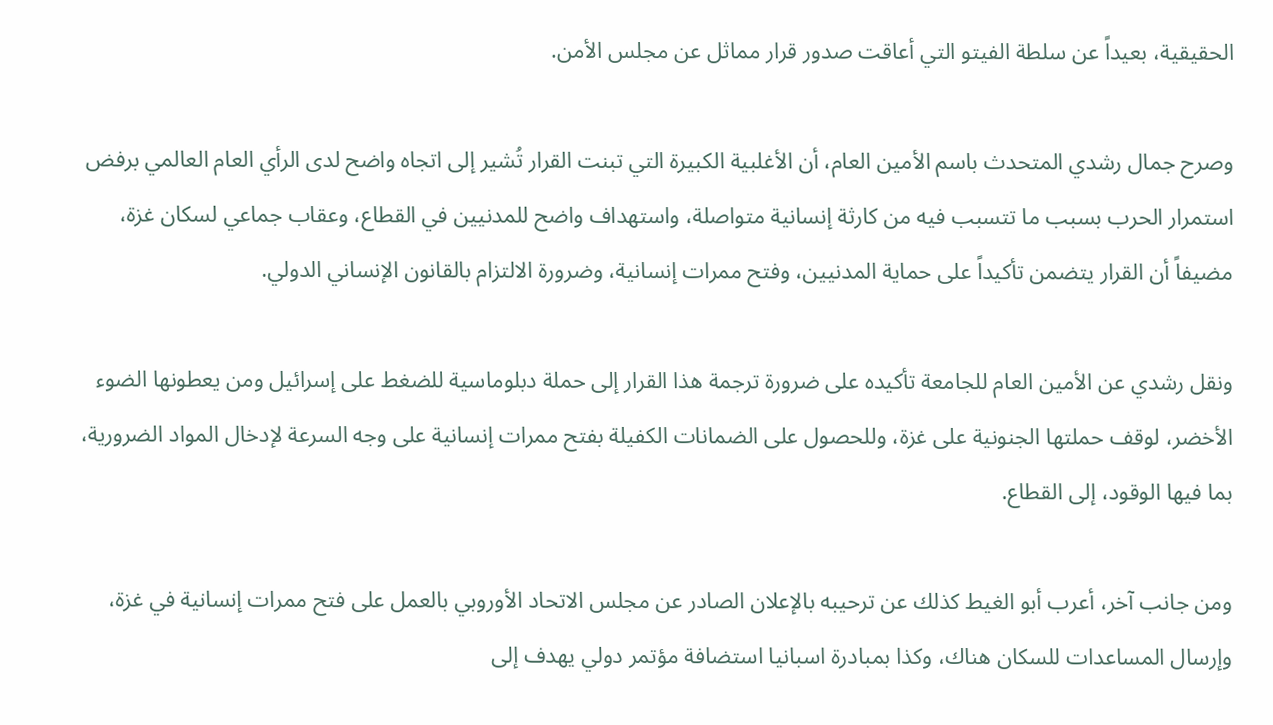الحقيقية، بعيداً عن سلطة الفيتو التي أعاقت صدور قرار مماثل عن مجلس الأمن.

وصرح جمال رشدي المتحدث باسم الأمين العام، أن الأغلبية الكبيرة التي تبنت القرار تُشير إلى اتجاه واضح لدى الرأي العام العالمي برفض استمرار الحرب بسبب ما تتسبب فيه من كارثة إنسانية متواصلة، واستهداف واضح للمدنيين في القطاع، وعقاب جماعي لسكان غزة، مضيفاً أن القرار يتضمن تأكيداً على حماية المدنيين، وفتح ممرات إنسانية، وضرورة الالتزام بالقانون الإنساني الدولي.

ونقل رشدي عن الأمين العام للجامعة تأكيده على ضرورة ترجمة هذا القرار إلى حملة دبلوماسية للضغط على إسرائيل ومن يعطونها الضوء الأخضر، لوقف حملتها الجنونية على غزة، وللحصول على الضمانات الكفيلة بفتح ممرات إنسانية على وجه السرعة لإدخال المواد الضرورية، بما فيها الوقود، إلى القطاع.

ومن جانب آخر، أعرب أبو الغيط كذلك عن ترحيبه بالإعلان الصادر عن مجلس الاتحاد الأوروبي بالعمل على فتح ممرات إنسانية في غزة، وإرسال المساعدات للسكان هناك، وكذا بمبادرة اسبانيا استضافة مؤتمر دولي يهدف إلى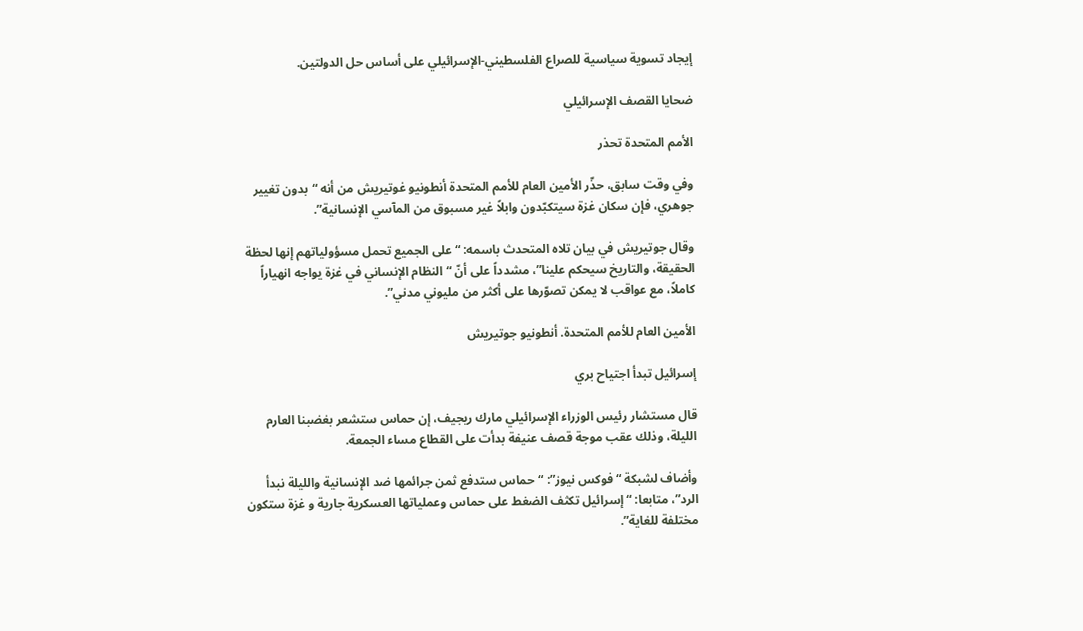إيجاد تسوية سياسية للصراع الفلسطيني-الإسرائيلي على أساس حل الدولتين.

ضحايا القصف الإسرائيلي

الأمم المتحدة تحذر

وفي وقت سابق، حذّر الأمين العام للأمم المتحدة أنطونيو غوتيريش من أنه “بدون تغيير جوهري، فإن سكان غزة سيتكبّدون وابلاً غير مسبوق من المآسي الإنسانية”.

وقال جوتيريش في بيان تلاه المتحدث باسمه: “على الجميع تحمل مسؤولياتهم إنها لحظة الحقيقة، والتاريخ سيحكم علينا”، مشدداً على أنّ “النظام الإنساني في غزة يواجه انهياراً كاملاً، مع عواقب لا يمكن تصوّرها على أكثر من مليوني مدني”.

الأمين العام للأمم المتحدة. أنطونيو جوتيريش

إسرائيل تبدأ اجتياح بري

قال مستشار رئيس الوزراء الإسرائيلي مارك ريجيف، إن حماس ستشعر بغضبنا العارم الليلة، وذلك عقب موجة قصف عنيفة بدأت على القطاع مساء الجمعة.

وأضاف لشبكة “فوكس نيوز”: “حماس ستدفع ثمن جرائمها ضد الإنسانية والليلة نبدأ الرد”، متابعا: “إسرائيل تكثف الضغط على حماس وعملياتها العسكرية جارية و غزة ستكون مختلفة للغاية”.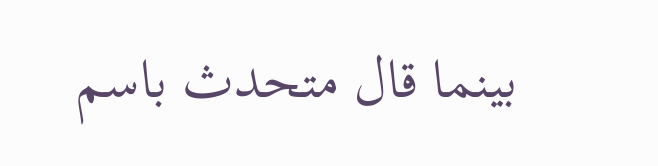بينما قال متحدث باسم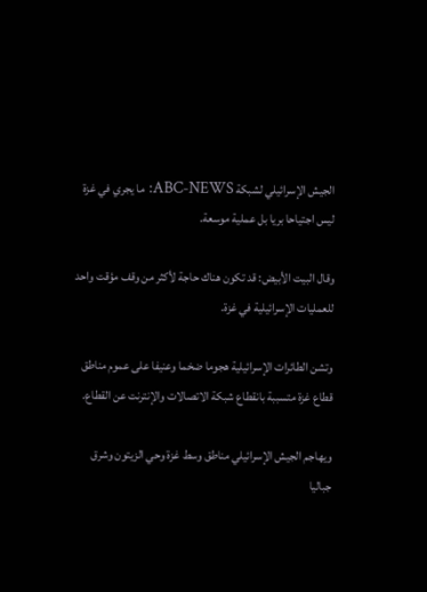الجيش الإسرائيلي لشبكة ABC-NEWS: ما يجري في غزة ليس اجتياحا بريا بل عملية موسعة.

وقال البيت الأبيض: قد تكون هناك حاجة لأكثر من وقف مؤقت واحد للعمليات الإسرائيلية في غزة.

وتشن الطائرات الإسرائيلية هجوما ضخما وعنيفا على عموم مناطق قطاع غزة متسببة بانقطاع شبكة الاتصالات والإنترنت عن القطاع.

ويهاجم الجيش الإسرائيلي مناطق وسط غزة وحي الزيتون وشرق جباليا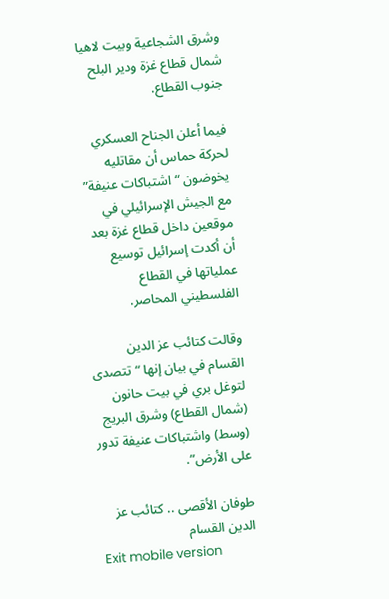وشرق الشجاعية وبيت لاهيا شمال قطاع غزة ودير البلح جنوب القطاع.

فيما أعلن الجناح العسكري لحركة حماس أن مقاتليه يخوضون “اشتباكات عنيفة” مع الجيش الإسرائيلي في موقعين داخل قطاع غزة بعد أن أكدت إسرائيل توسيع عملياتها في القطاع الفلسطيني المحاصر.

وقالت كتائب عز الدين القسام في بيان إنها “تتصدى لتوغل بري في بيت حانون (شمال القطاع) وشرق البريج (وسط) واشتباكات عنيفة تدور على الأرض”.

طوفان الأقصى .. كتائب عز الدين القسام
Exit mobile version